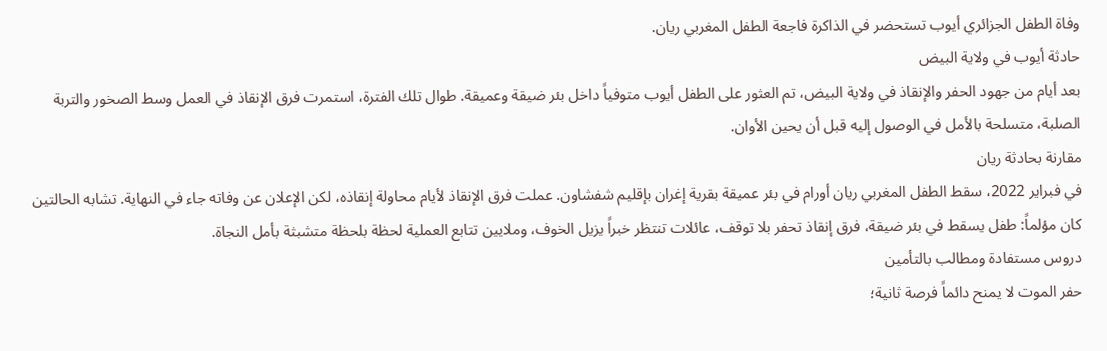وفاة الطفل الجزائري أيوب تستحضر في الذاكرة فاجعة الطفل المغربي ريان.
حادثة أيوب في ولاية البيض
بعد أيام من جهود الحفر والإنقاذ في ولاية البيض، تم العثور على الطفل أيوب متوفياً داخل بئر ضيقة وعميقة. طوال تلك الفترة، استمرت فرق الإنقاذ في العمل وسط الصخور والتربة الصلبة، متسلحة بالأمل في الوصول إليه قبل أن يحين الأوان.
مقارنة بحادثة ريان
في فبراير 2022، سقط الطفل المغربي ريان أورام في بئر عميقة بقرية إغران بإقليم شفشاون. عملت فرق الإنقاذ لأيام محاولة إنقاذه، لكن الإعلان عن وفاته جاء في النهاية. تشابه الحالتين كان مؤلماً: طفل يسقط في بئر ضيقة، فرق إنقاذ تحفر بلا توقف، عائلات تنتظر خبراً يزيل الخوف، وملايين تتابع العملية لحظة بلحظة متشبثة بأمل النجاة.
دروس مستفادة ومطالب بالتأمين
حفر الموت لا يمنح دائماً فرصة ثانية؛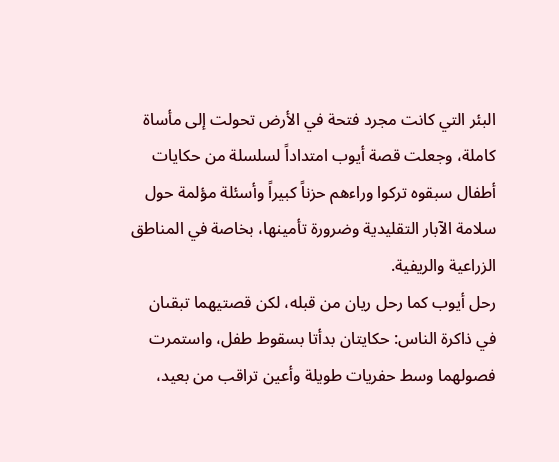البئر التي كانت مجرد فتحة في الأرض تحولت إلى مأساة كاملة، وجعلت قصة أيوب امتداداً لسلسلة من حكايات أطفال سبقوه تركوا وراءهم حزناً كبيراً وأسئلة مؤلمة حول سلامة الآبار التقليدية وضرورة تأمينها، بخاصة في المناطق الزراعية والريفية.
رحل أيوب كما رحل ريان من قبله، لكن قصتيهما تبقىان في ذاكرة الناس: حكايتان بدأتا بسقوط طفل، واستمرت فصولهما وسط حفريات طويلة وأعين تراقب من بعيد،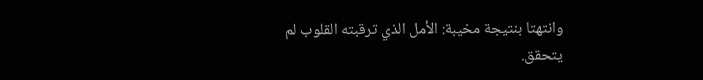وانتهتا بنتيجة مخيبة: الأمل الذي ترقبته القلوب لم يتحقق.